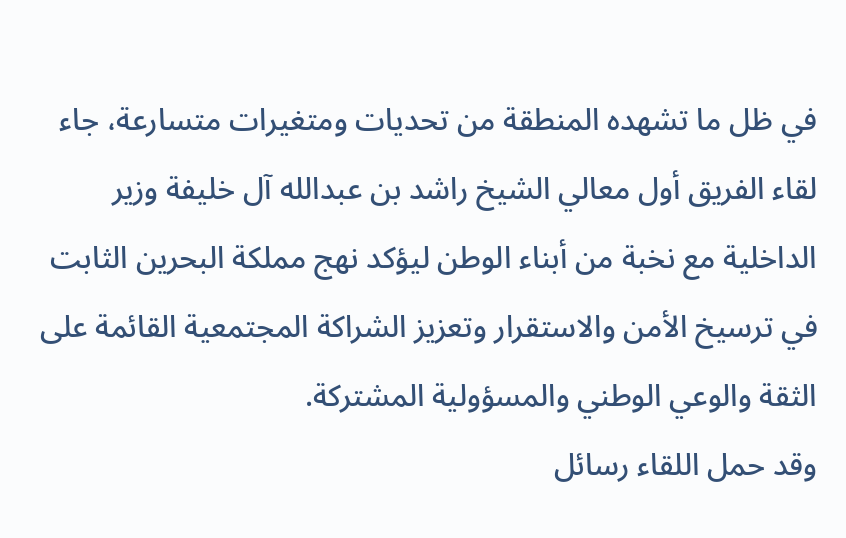في ظل ما تشهده المنطقة من تحديات ومتغيرات متسارعة، جاء لقاء الفريق أول معالي الشيخ راشد بن عبدالله آل خليفة وزير الداخلية مع نخبة من أبناء الوطن ليؤكد نهج مملكة البحرين الثابت في ترسيخ الأمن والاستقرار وتعزيز الشراكة المجتمعية القائمة على الثقة والوعي الوطني والمسؤولية المشتركة.
وقد حمل اللقاء رسائل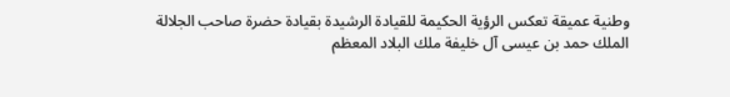وطنية عميقة تعكس الرؤية الحكيمة للقيادة الرشيدة بقيادة حضرة صاحب الجلالة الملك حمد بن عيسى آل خليفة ملك البلاد المعظم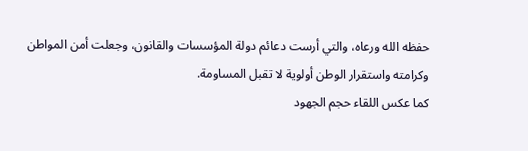حفظه الله ورعاه، والتي أرست دعائم دولة المؤسسات والقانون، وجعلت أمن المواطن وكرامته واستقرار الوطن أولوية لا تقبل المساومة.
كما عكس اللقاء حجم الجهود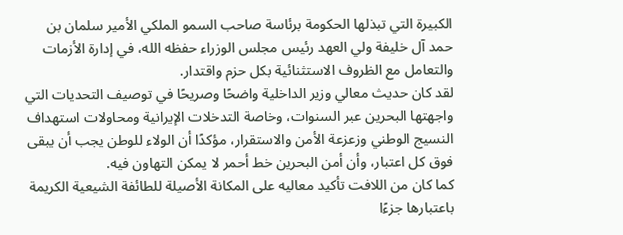الكبيرة التي تبذلها الحكومة برئاسة صاحب السمو الملكي الأمير سلمان بن حمد آل خليفة ولي العهد رئيس مجلس الوزراء حفظه الله، في إدارة الأزمات والتعامل مع الظروف الاستثنائية بكل حزم واقتدار.
لقد كان حديث معالي وزير الداخلية واضحًا وصريحًا في توصيف التحديات التي واجهتها البحرين عبر السنوات، وخاصة التدخلات الإيرانية ومحاولات استهداف النسيج الوطني وزعزعة الأمن والاستقرار، مؤكدًا أن الولاء للوطن يجب أن يبقى فوق كل اعتبار، وأن أمن البحرين خط أحمر لا يمكن التهاون فيه.
كما كان من اللافت تأكيد معاليه على المكانة الأصيلة للطائفة الشيعية الكريمة باعتبارها جزءًا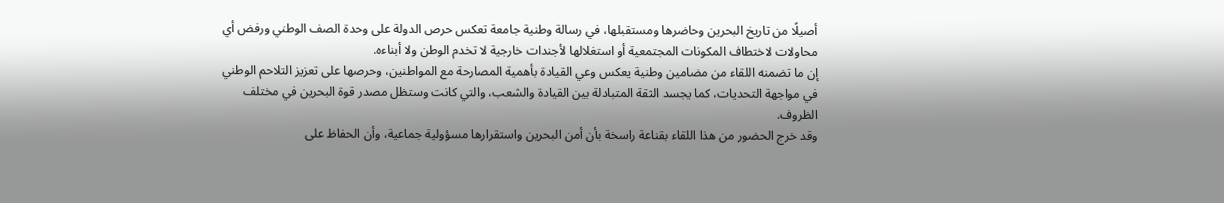أصيلًا من تاريخ البحرين وحاضرها ومستقبلها، في رسالة وطنية جامعة تعكس حرص الدولة على وحدة الصف الوطني ورفض أي محاولات لاختطاف المكونات المجتمعية أو استغلالها لأجندات خارجية لا تخدم الوطن ولا أبناءه.
إن ما تضمنه اللقاء من مضامين وطنية يعكس وعي القيادة بأهمية المصارحة مع المواطنين، وحرصها على تعزيز التلاحم الوطني في مواجهة التحديات، كما يجسد الثقة المتبادلة بين القيادة والشعب، والتي كانت وستظل مصدر قوة البحرين في مختلف الظروف.
وقد خرج الحضور من هذا اللقاء بقناعة راسخة بأن أمن البحرين واستقرارها مسؤولية جماعية، وأن الحفاظ على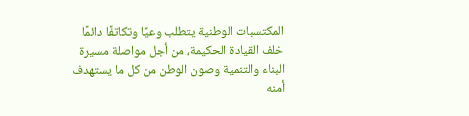المكتسبات الوطنية يتطلب وعيًا وتكاتفًا دائمًا خلف القيادة الحكيمة، من أجل مواصلة مسيرة البناء والتنمية وصون الوطن من كل ما يستهدف أمنه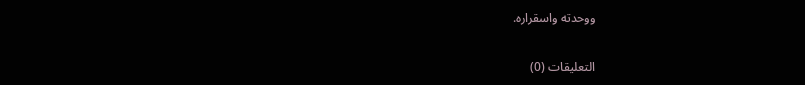ووحدته واسقراره.

التعليقات (0)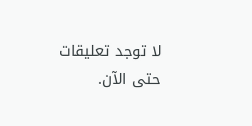لا توجد تعليقات حتى الآن.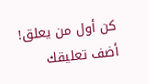كن أول من يعلق!
أضف تعليقك